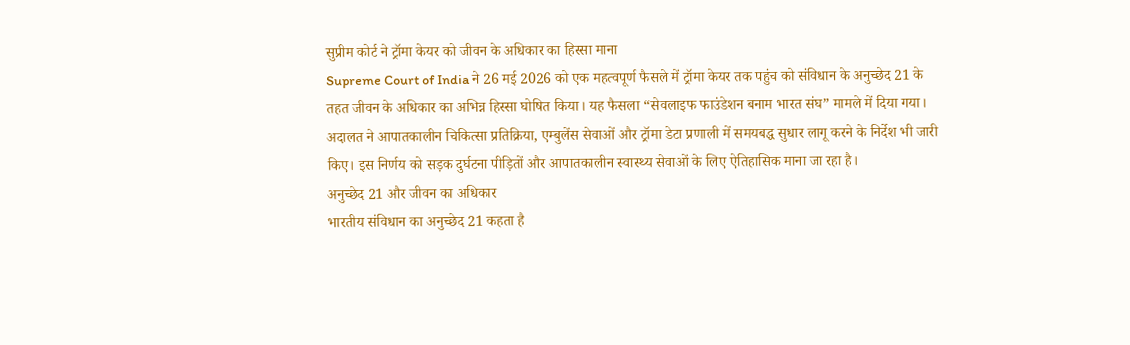सुप्रीम कोर्ट ने ट्रॉमा केयर को जीवन के अधिकार का हिस्सा माना
Supreme Court of India ने 26 मई 2026 को एक महत्वपूर्ण फैसले में ट्रॉमा केयर तक पहुंच को संविधान के अनुच्छेद 21 के तहत जीवन के अधिकार का अभिन्न हिस्सा घोषित किया। यह फैसला “सेवलाइफ फाउंडेशन बनाम भारत संघ” मामले में दिया गया। अदालत ने आपातकालीन चिकित्सा प्रतिक्रिया, एम्बुलेंस सेवाओं और ट्रॉमा डेटा प्रणाली में समयबद्ध सुधार लागू करने के निर्देश भी जारी किए। इस निर्णय को सड़क दुर्घटना पीड़ितों और आपातकालीन स्वास्थ्य सेवाओं के लिए ऐतिहासिक माना जा रहा है।
अनुच्छेद 21 और जीवन का अधिकार
भारतीय संविधान का अनुच्छेद 21 कहता है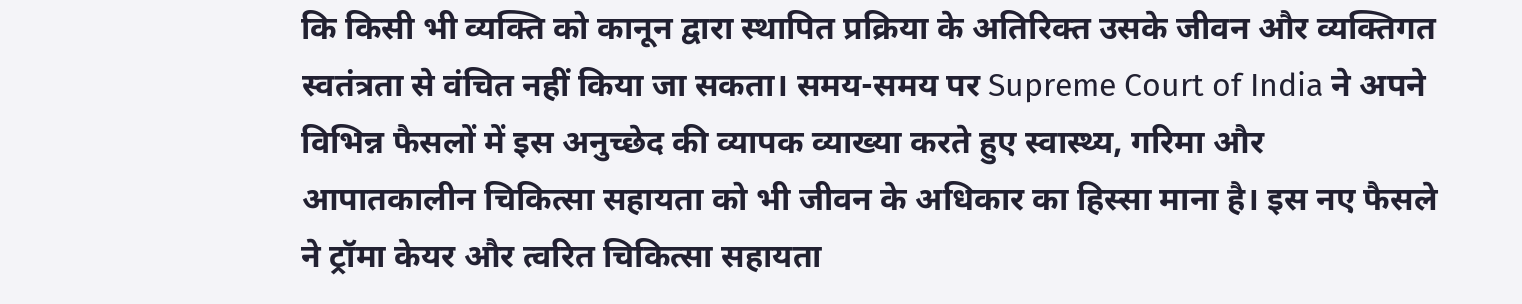कि किसी भी व्यक्ति को कानून द्वारा स्थापित प्रक्रिया के अतिरिक्त उसके जीवन और व्यक्तिगत स्वतंत्रता से वंचित नहीं किया जा सकता। समय-समय पर Supreme Court of India ने अपने विभिन्न फैसलों में इस अनुच्छेद की व्यापक व्याख्या करते हुए स्वास्थ्य, गरिमा और आपातकालीन चिकित्सा सहायता को भी जीवन के अधिकार का हिस्सा माना है। इस नए फैसले ने ट्रॉमा केयर और त्वरित चिकित्सा सहायता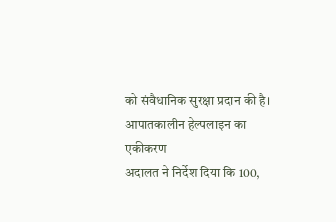को संवैधानिक सुरक्षा प्रदान की है।
आपातकालीन हेल्पलाइन का एकीकरण
अदालत ने निर्देश दिया कि 100,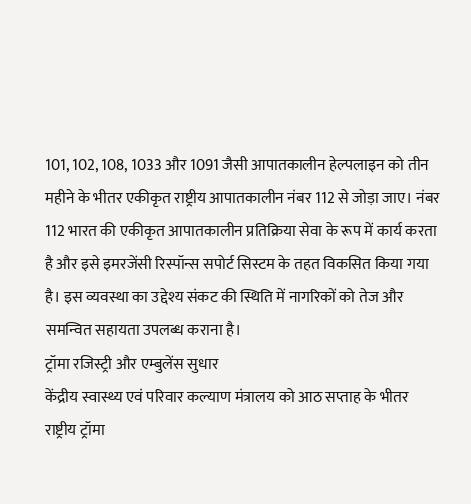101, 102, 108, 1033 और 1091 जैसी आपातकालीन हेल्पलाइन को तीन महीने के भीतर एकीकृत राष्ट्रीय आपातकालीन नंबर 112 से जोड़ा जाए। नंबर 112 भारत की एकीकृत आपातकालीन प्रतिक्रिया सेवा के रूप में कार्य करता है और इसे इमरजेंसी रिस्पॉन्स सपोर्ट सिस्टम के तहत विकसित किया गया है। इस व्यवस्था का उद्देश्य संकट की स्थिति में नागरिकों को तेज और समन्वित सहायता उपलब्ध कराना है।
ट्रॉमा रजिस्ट्री और एम्बुलेंस सुधार
केंद्रीय स्वास्थ्य एवं परिवार कल्याण मंत्रालय को आठ सप्ताह के भीतर राष्ट्रीय ट्रॉमा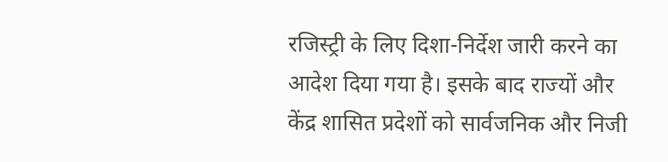रजिस्ट्री के लिए दिशा-निर्देश जारी करने का आदेश दिया गया है। इसके बाद राज्यों और केंद्र शासित प्रदेशों को सार्वजनिक और निजी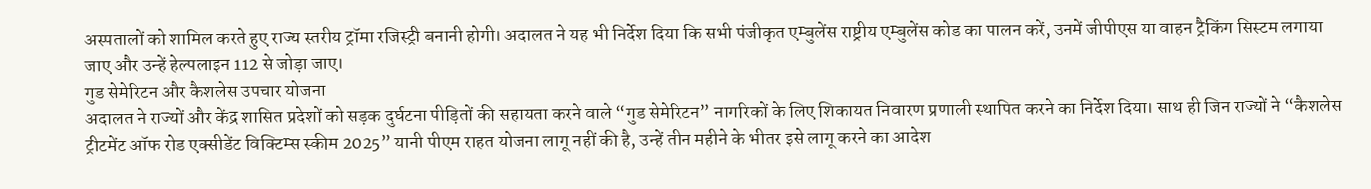अस्पतालों को शामिल करते हुए राज्य स्तरीय ट्रॉमा रजिस्ट्री बनानी होगी। अदालत ने यह भी निर्देश दिया कि सभी पंजीकृत एम्बुलेंस राष्ट्रीय एम्बुलेंस कोड का पालन करें, उनमें जीपीएस या वाहन ट्रैकिंग सिस्टम लगाया जाए और उन्हें हेल्पलाइन 112 से जोड़ा जाए।
गुड सेमेरिटन और कैशलेस उपचार योजना
अदालत ने राज्यों और केंद्र शासित प्रदेशों को सड़क दुर्घटना पीड़ितों की सहायता करने वाले “गुड सेमेरिटन” नागरिकों के लिए शिकायत निवारण प्रणाली स्थापित करने का निर्देश दिया। साथ ही जिन राज्यों ने “कैशलेस ट्रीटमेंट ऑफ रोड एक्सीडेंट विक्टिम्स स्कीम 2025” यानी पीएम राहत योजना लागू नहीं की है, उन्हें तीन महीने के भीतर इसे लागू करने का आदेश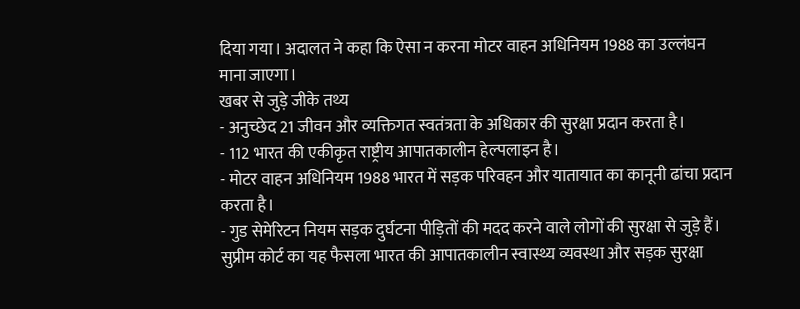दिया गया। अदालत ने कहा कि ऐसा न करना मोटर वाहन अधिनियम 1988 का उल्लंघन माना जाएगा।
खबर से जुड़े जीके तथ्य
- अनुच्छेद 21 जीवन और व्यक्तिगत स्वतंत्रता के अधिकार की सुरक्षा प्रदान करता है।
- 112 भारत की एकीकृत राष्ट्रीय आपातकालीन हेल्पलाइन है।
- मोटर वाहन अधिनियम 1988 भारत में सड़क परिवहन और यातायात का कानूनी ढांचा प्रदान करता है।
- गुड सेमेरिटन नियम सड़क दुर्घटना पीड़ितों की मदद करने वाले लोगों की सुरक्षा से जुड़े हैं।
सुप्रीम कोर्ट का यह फैसला भारत की आपातकालीन स्वास्थ्य व्यवस्था और सड़क सुरक्षा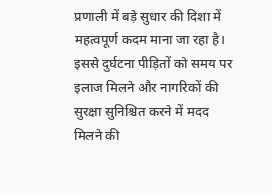प्रणाली में बड़े सुधार की दिशा में महत्वपूर्ण कदम माना जा रहा है। इससे दुर्घटना पीड़ितों को समय पर इलाज मिलने और नागरिकों की सुरक्षा सुनिश्चित करने में मदद मिलने की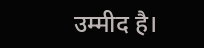उम्मीद है।